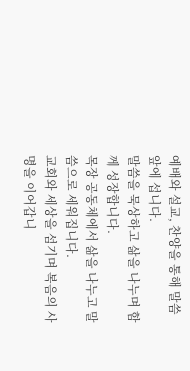예배와 설교, 찬양을 통해 말씀 앞에 섭니다.
말씀을 묵상하고 삶을 나누며 함께 성장합니다.
목장 공동체에서 삶을 나누고 말씀으로 세워집니다.
교회와 세상을 섬기며 복음의 사명을 이어갑니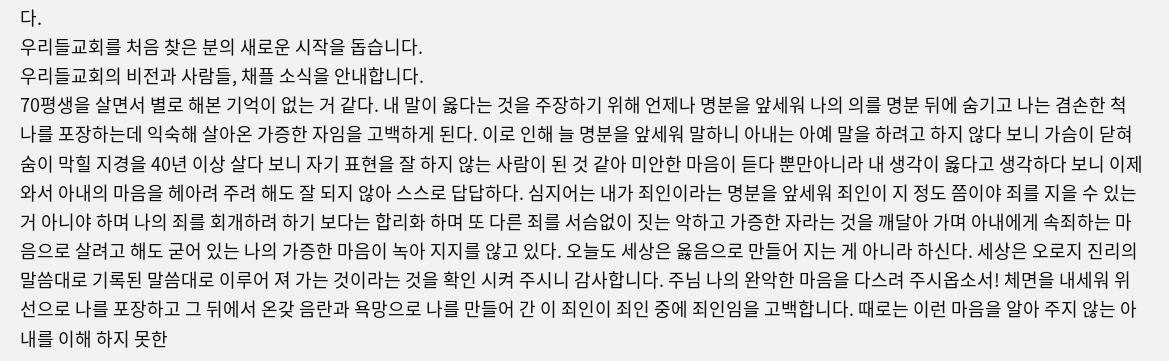다.
우리들교회를 처음 찾은 분의 새로운 시작을 돕습니다.
우리들교회의 비전과 사람들, 채플 소식을 안내합니다.
70평생을 살면서 별로 해본 기억이 없는 거 같다. 내 말이 옳다는 것을 주장하기 위해 언제나 명분을 앞세워 나의 의를 명분 뒤에 숨기고 나는 겸손한 척 나를 포장하는데 익숙해 살아온 가증한 자임을 고백하게 된다. 이로 인해 늘 명분을 앞세워 말하니 아내는 아예 말을 하려고 하지 않다 보니 가슴이 닫혀 숨이 막힐 지경을 40년 이상 살다 보니 자기 표현을 잘 하지 않는 사람이 된 것 같아 미안한 마음이 듣다 뿐만아니라 내 생각이 옳다고 생각하다 보니 이제 와서 아내의 마음을 헤아려 주려 해도 잘 되지 않아 스스로 답답하다. 심지어는 내가 죄인이라는 명분을 앞세워 죄인이 지 정도 쯤이야 죄를 지을 수 있는 거 아니야 하며 나의 죄를 회개하려 하기 보다는 합리화 하며 또 다른 죄를 서슴없이 짓는 악하고 가증한 자라는 것을 깨달아 가며 아내에게 속죄하는 마음으로 살려고 해도 굳어 있는 나의 가증한 마음이 녹아 지지를 않고 있다. 오늘도 세상은 옳음으로 만들어 지는 게 아니라 하신다. 세상은 오로지 진리의 말씀대로 기록된 말씀대로 이루어 져 가는 것이라는 것을 확인 시켜 주시니 감사합니다. 주님 나의 완악한 마음을 다스려 주시옵소서! 체면을 내세워 위선으로 나를 포장하고 그 뒤에서 온갖 음란과 욕망으로 나를 만들어 간 이 죄인이 죄인 중에 죄인임을 고백합니다. 때로는 이런 마음을 알아 주지 않는 아내를 이해 하지 못한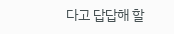다고 답답해 할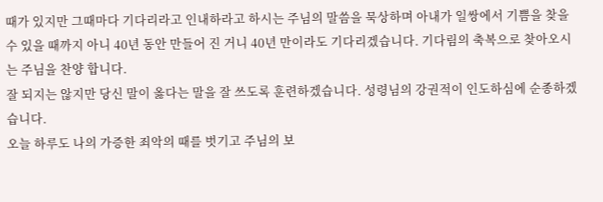때가 있지만 그때마다 기다리라고 인내하라고 하시는 주님의 말씀을 묵상하며 아내가 일쌍에서 기쁨을 찾을 수 있을 때까지 아니 40년 동안 만들어 진 거니 40년 만이라도 기다리겠습니다. 기다림의 축복으로 찾아오시는 주님을 찬양 합니다.
잘 되지는 않지만 당신 말이 옳다는 말을 잘 쓰도록 훈련하겠습니다. 성령님의 강권적이 인도하심에 순종하겠습니다.
오늘 하루도 나의 가증한 죄악의 때를 벗기고 주님의 보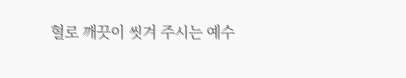혈로 깨끗이 씻겨 주시는 예수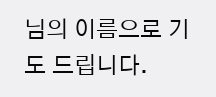님의 이름으로 기도 드립니다.